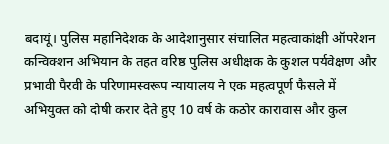बदायूं। पुलिस महानिदेशक के आदेशानुसार संचालित महत्वाकांक्षी ऑपरेशन कन्विक्शन अभियान के तहत वरिष्ठ पुलिस अधीक्षक के कुशल पर्यवेक्षण और प्रभावी पैरवी के परिणामस्वरूप न्यायालय ने एक महत्वपूर्ण फैसले में अभियुक्त को दोषी करार देते हुए 10 वर्ष के कठोर कारावास और कुल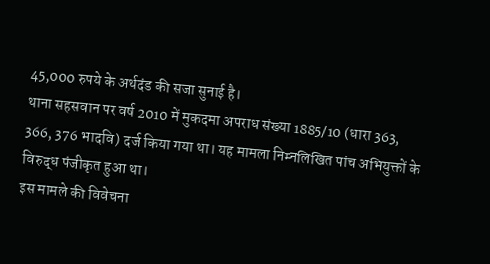45,000 रुपये के अर्थदंड की सजा सुनाई है।
थाना सहसवान पर वर्ष 2010 में मुकदमा अपराध संख्या 1885/10 (धारा 363, 366, 376 भादवि) दर्ज किया गया था। यह मामला निम्नलिखित पांच अभियुक्तों के विरुद्ध पंजीकृत हुआ था।
इस मामले की विवेचना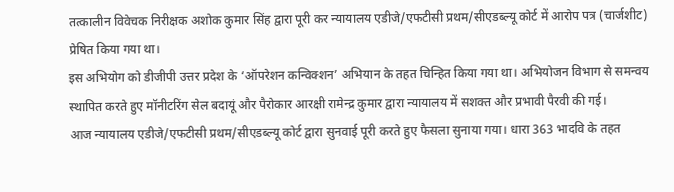तत्कालीन विवेचक निरीक्षक अशोक कुमार सिंह द्वारा पूरी कर न्यायालय एडीजे/एफटीसी प्रथम/सीएडब्ल्यू कोर्ट में आरोप पत्र (चार्जशीट) प्रेषित किया गया था।
इस अभियोग को डीजीपी उत्तर प्रदेश के ‘ऑपरेशन कन्विक्शन’ अभियान के तहत चिन्हित किया गया था। अभियोजन विभाग से समन्वय स्थापित करते हुए मॉनीटरिंग सेल बदायूं और पैरोकार आरक्षी रामेन्द्र कुमार द्वारा न्यायालय में सशक्त और प्रभावी पैरवी की गई।
आज न्यायालय एडीजे/एफटीसी प्रथम/सीएडब्ल्यू कोर्ट द्वारा सुनवाई पूरी करते हुए फैसला सुनाया गया। धारा 363 भादवि के तहत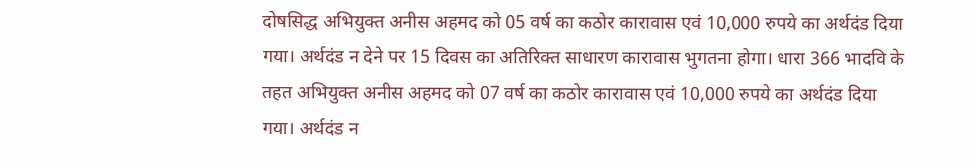दोषसिद्ध अभियुक्त अनीस अहमद को 05 वर्ष का कठोर कारावास एवं 10,000 रुपये का अर्थदंड दिया गया। अर्थदंड न देने पर 15 दिवस का अतिरिक्त साधारण कारावास भुगतना होगा। धारा 366 भादवि के तहत अभियुक्त अनीस अहमद को 07 वर्ष का कठोर कारावास एवं 10,000 रुपये का अर्थदंड दिया गया। अर्थदंड न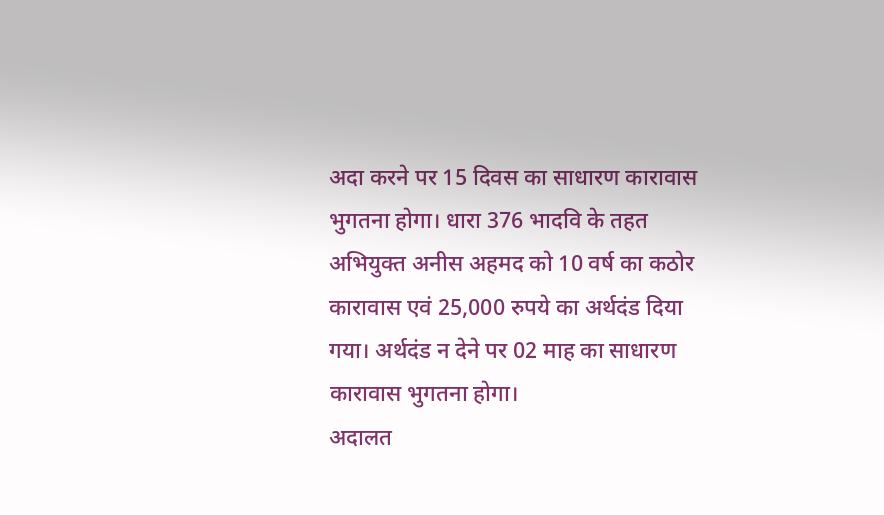अदा करने पर 15 दिवस का साधारण कारावास भुगतना होगा। धारा 376 भादवि के तहत अभियुक्त अनीस अहमद को 10 वर्ष का कठोर कारावास एवं 25,000 रुपये का अर्थदंड दिया गया। अर्थदंड न देने पर 02 माह का साधारण कारावास भुगतना होगा।
अदालत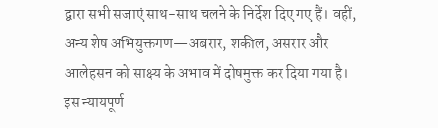द्वारा सभी सजाएं साथ-साथ चलने के निर्देश दिए गए हैं। वहीं, अन्य शेष अभियुक्तगण—अबरार, शकील, असरार और आलेहसन को साक्ष्य के अभाव में दोषमुक्त कर दिया गया है।
इस न्यायपूर्ण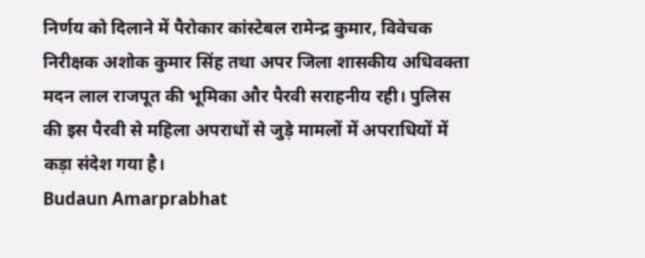निर्णय को दिलाने में पैरोकार कांस्टेबल रामेन्द्र कुमार, विवेचक निरीक्षक अशोक कुमार सिंह तथा अपर जिला शासकीय अधिवक्ता मदन लाल राजपूत की भूमिका और पैरवी सराहनीय रही। पुलिस की इस पैरवी से महिला अपराधों से जुड़े मामलों में अपराधियों में कड़ा संदेश गया है।
Budaun Amarprabhat